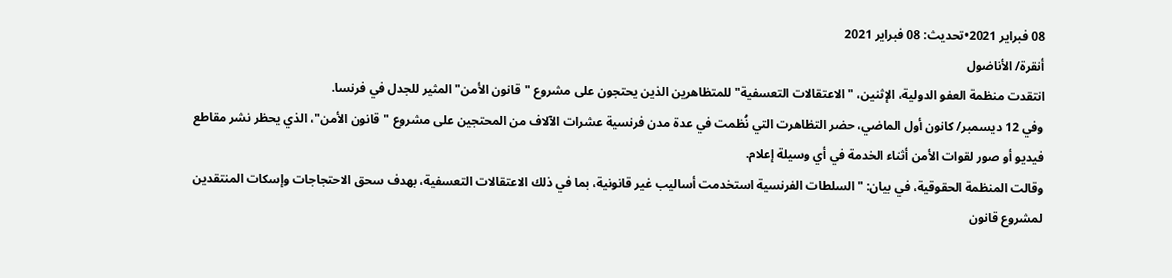08 فبراير 2021•تحديث: 08 فبراير 2021
أنقرة/ الأناضول
انتقدت منظمة العفو الدولية، الإثنين، "الاعتقالات التعسفية" للمتظاهرين الذين يحتجون على مشروع "قانون الأمن" المثير للجدل في فرنسا.
وفي 12 ديسمبر/ كانون أول الماضي، حضر التظاهرت التي نُظمت في عدة مدن فرنسية عشرات الآلاف من المحتجين على مشروع "قانون الأمن"، الذي يحظر نشر مقاطع فيديو أو صور لقوات الأمن أثناء الخدمة في أي وسيلة إعلام.
وقالت المنظمة الحقوقية، في بيان: "السلطات الفرنسية استخدمت أساليب غير قانونية، بما في ذلك الاعتقالات التعسفية، بهدف سحق الاحتجاجات وإسكات المنتقدين لمشروع قانون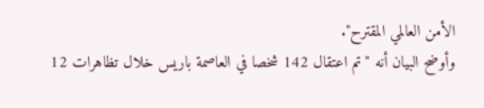الأمن العالمي المقترح".
وأوضح البيان أنه "تم اعتقال 142 شخصا في العاصمة باريس خلال تظاهرات 12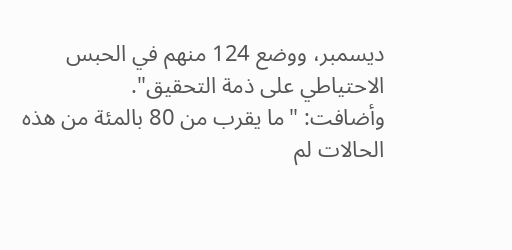ديسمبر، ووضع 124 منهم في الحبس الاحتياطي على ذمة التحقيق".
وأضافت: "ما يقرب من 80 بالمئة من هذه الحالات لم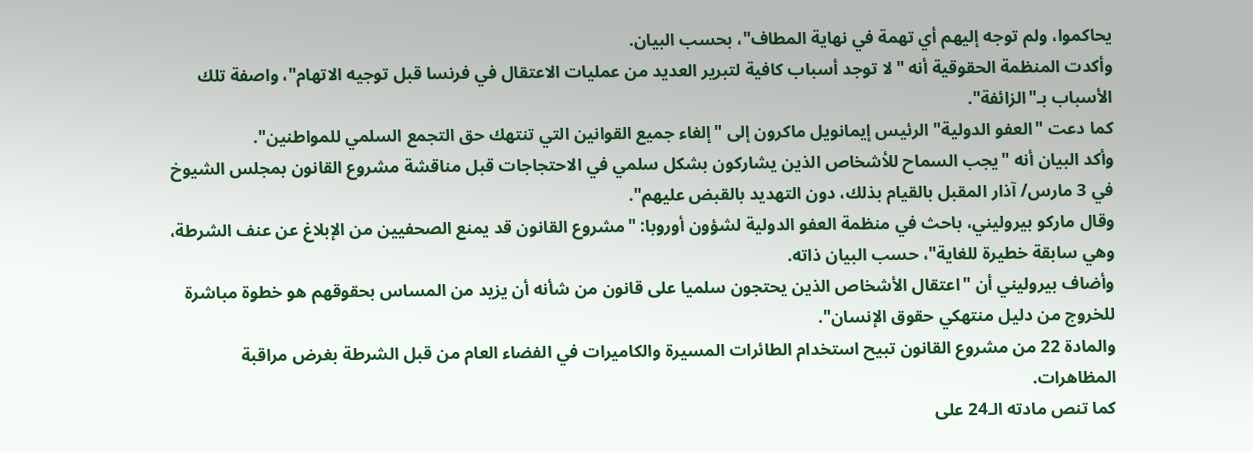يحاكموا، ولم توجه إليهم أي تهمة في نهاية المطاف"، بحسب البيان.
وأكدت المنظمة الحقوقية أنه "لا توجد أسباب كافية لتبرير العديد من عمليات الاعتقال في فرنسا قبل توجيه الاتهام"، واصفة تلك الأسباب بـ"الزائفة".
كما دعت "العفو الدولية" الرئيس إيمانويل ماكرون إلى "إلغاء جميع القوانين التي تنتهك حق التجمع السلمي للمواطنين".
وأكد البيان أنه "يجب السماح للأشخاص الذين يشاركون بشكل سلمي في الاحتجاجات قبل مناقشة مشروع القانون بمجلس الشيوخ في 3 مارس/ آذار المقبل بالقيام بذلك، دون التهديد بالقبض عليهم".
وقال ماركو بيروليني، باحث في منظمة العفو الدولية لشؤون أوروبا: "مشروع القانون قد يمنع الصحفيين من الإبلاغ عن عنف الشرطة، وهي سابقة خطيرة للغاية"، حسب البيان ذاته.
وأضاف بيروليني أن "اعتقال الأشخاص الذين يحتجون سلميا على قانون من شأنه أن يزيد من المساس بحقوقهم هو خطوة مباشرة للخروج من دليل منتهكي حقوق الإنسان".
والمادة 22 من مشروع القانون تبيح استخدام الطائرات المسيرة والكاميرات في الفضاء العام من قبل الشرطة بغرض مراقبة المظاهرات.
كما تنص مادته الـ24 على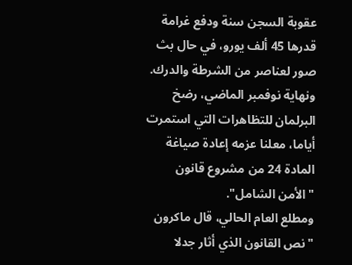عقوبة السجن سنة ودفع غرامة قدرها 45 ألف يورو، في حال بث صور لعناصر من الشرطة والدرك.
ونهاية نوفمبر الماضي، رضخ البرلمان للتظاهرات التي استمرت أياما، معلنا عزمه إعادة صياغة المادة 24 من مشروع قانون "الأمن الشامل".
ومطلع العام الحالي، قال ماكرون "نص القانون الذي أثار جدلا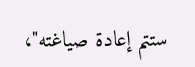ستتم إعادة صياغته"،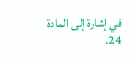في إشارة إلى المادة 24.